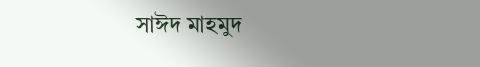সাঈদ মাহমুদ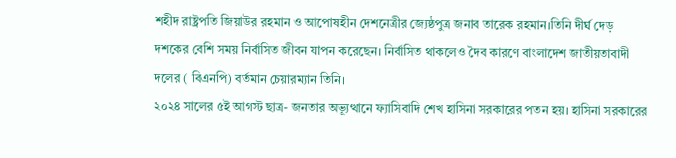শহীদ রাষ্ট্রপতি জিয়াউর রহমান ও আপোষহীন দেশনেত্রীর জ্যেষ্ঠপুত্র জনাব তারেক রহমান।তিনি দীর্ঘ দেড় দশকের বেশি সময় নির্বাসিত জীবন যাপন করেছেন। নির্বাসিত থাকলেও দৈব কারণে বাংলাদেশ জাতীয়তাবাদী দলের ( বিএনপি) বর্তমান চেয়ারম্যান তিনি।
২০২৪ সালের ৫ই আগস্ট ছাত্র- জনতার অভ্যূত্থানে ফ্যাসিবাদি শেখ হাসিনা সরকারের পতন হয়। হাসিনা সরকারের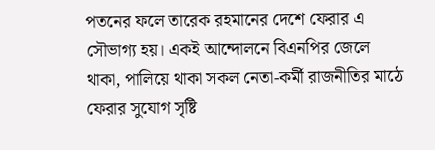পতনের ফলে তারেক রহমানের দেশে ফেরার এ সৌভাগ্য হয়। একই আন্দোলনে বিএনপির জেলে থাকা, পালিয়ে থাকা সকল নেতা-কর্মী রাজনীতির মাঠে ফেরার সুযোগ সৃষ্টি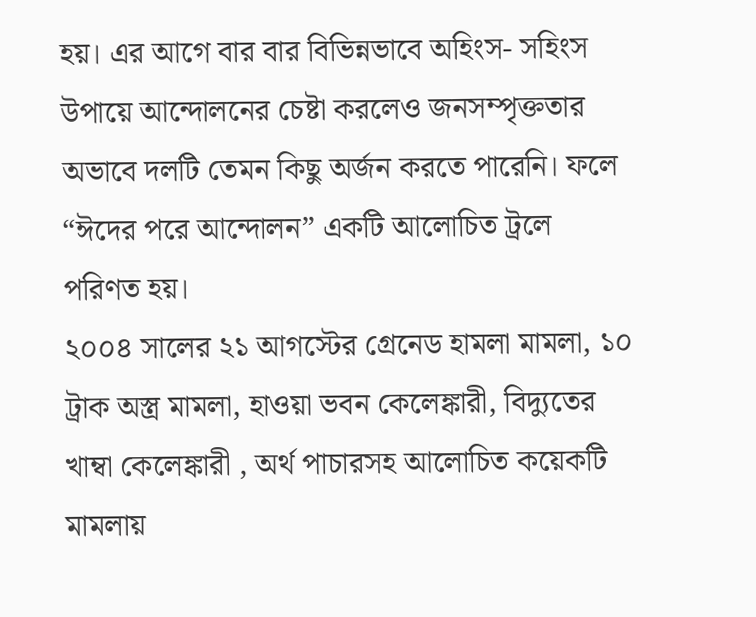হয়। এর আগে বার বার বিভিন্নভাবে অহিংস- সহিংস উপায়ে আন্দোলনের চেষ্টা করলেও জনসম্পৃক্ততার অভাবে দলটি তেমন কিছু অর্জন করতে পারেনি। ফলে “ঈদের পরে আন্দোলন” একটি আলোচিত ট্রলে পরিণত হয়।
২০০৪ সালের ২১ আগস্টের গ্রেনেড হামলা মামলা, ১০ ট্রাক অস্ত্র মামলা, হাওয়া ভবন কেলেঙ্কারী, বিদ্যুতের খাম্বা কেলেঙ্কারী , অর্থ পাচারসহ আলোচিত কয়েকটি মামলায়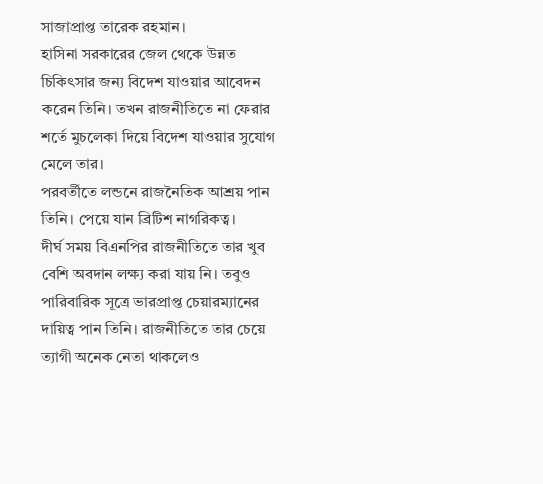সাজাপ্রাপ্ত তারেক রহমান।
হাসিনা সরকারের জেল থেকে উন্নত চিকিৎসার জন্য বিদেশ যাওয়ার আবেদন করেন তিনি। তখন রাজনীতিতে না ফেরার শর্তে মুচলেকা দিয়ে বিদেশ যাওয়ার সুযোগ মেলে তার।
পরবর্তীতে লন্ডনে রাজনৈতিক আশ্রয় পান তিনি। পেয়ে যান ব্রিটিশ নাগরিকত্ব।
দীর্ঘ সময় বিএনপির রাজনীতিতে তার খুব বেশি অবদান লক্ষ্য করা যায় নি। তবুও পারিবারিক সূত্রে ভারপ্রাপ্ত চেয়ারম্যানের দায়িত্ব পান তিনি। রাজনীতিতে তার চেয়ে ত্যাগী অনেক নেতা থাকলেও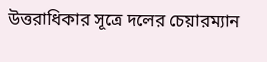উত্তরাধিকার সূত্রে দলের চেয়ারম্যান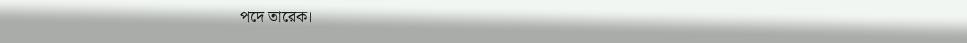পদে তারেক।